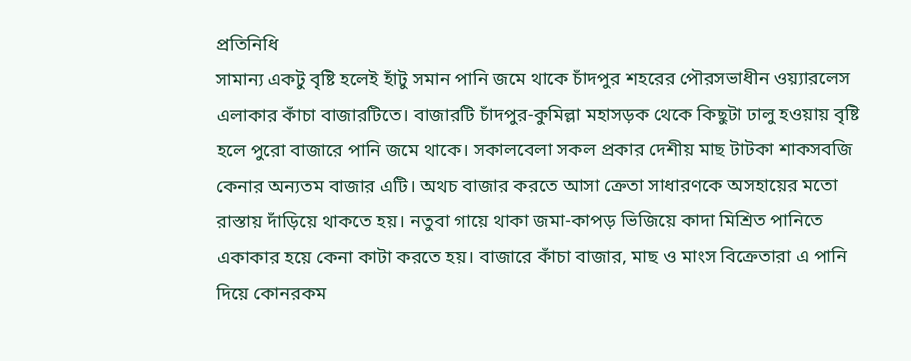প্রতিনিধি
সামান্য একটু বৃষ্টি হলেই হাঁটু সমান পানি জমে থাকে চাঁদপুর শহরের পৌরসভাধীন ওয়্যারলেস এলাকার কাঁচা বাজারটিতে। বাজারটি চাঁদপুর-কুমিল্লা মহাসড়ক থেকে কিছুটা ঢালু হওয়ায় বৃষ্টি হলে পুরো বাজারে পানি জমে থাকে। সকালবেলা সকল প্রকার দেশীয় মাছ টাটকা শাকসবজি কেনার অন্যতম বাজার এটি। অথচ বাজার করতে আসা ক্রেতা সাধারণকে অসহায়ের মতো রাস্তায় দাঁড়িয়ে থাকতে হয়। নতুবা গায়ে থাকা জমা-কাপড় ভিজিয়ে কাদা মিশ্রিত পানিতে একাকার হয়ে কেনা কাটা করতে হয়। বাজারে কাঁচা বাজার, মাছ ও মাংস বিক্রেতারা এ পানি দিয়ে কোনরকম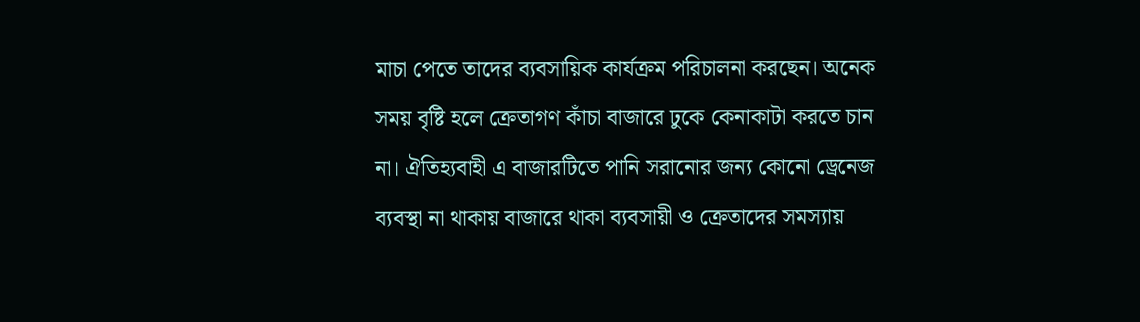মাচা পেতে তাদের ব্যবসায়িক কার্যক্রম পরিচালনা করছেন। অনেক সময় বৃষ্টি হলে ক্রেতাগণ কাঁচা বাজারে ঢুকে কেনাকাটা করতে চান না। ঐতিহ্যবাহী এ বাজারটিতে পানি সরানোর জন্য কোনো ড্রেনেজ ব্যবস্থা না থাকায় বাজারে থাকা ব্যবসায়ী ও ক্রেতাদের সমস্যায়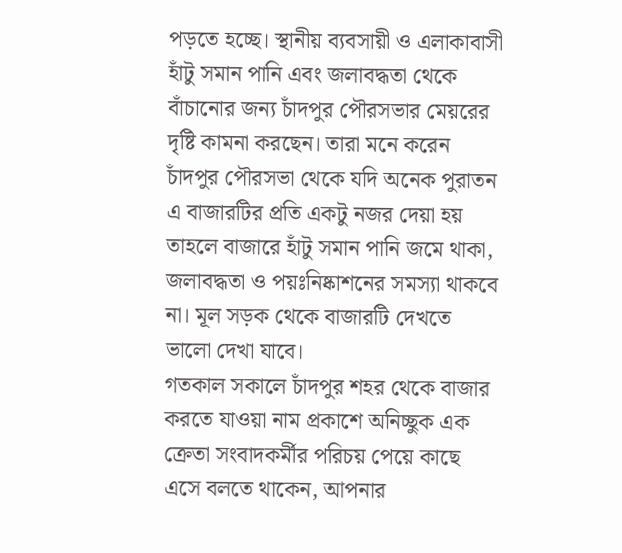পড়তে হচ্ছে। স্থানীয় ব্যবসায়ী ও এলাকাবাসী হাঁটু সমান পানি এবং জলাবদ্ধতা থেকে বাঁচানোর জন্য চাঁদপুর পৌরসভার মেয়রের দৃষ্টি কামনা করছেন। তারা মনে করেন চাঁদপুর পৌরসভা থেকে যদি অনেক পুরাতন এ বাজারটির প্রতি একটু নজর দেয়া হয় তাহলে বাজারে হাঁটু সমান পানি জমে থাকা, জলাবদ্ধতা ও পয়ঃনিষ্কাশনের সমস্যা থাকবে না। মূল সড়ক থেকে বাজারটি দেখতে ভালো দেখা যাবে।
গতকাল সকালে চাঁদপুর শহর থেকে বাজার করতে যাওয়া নাম প্রকাশে অনিচ্ছুক এক ক্রেতা সংবাদকর্মীর পরিচয় পেয়ে কাছে এসে বলতে থাকেন, আপনার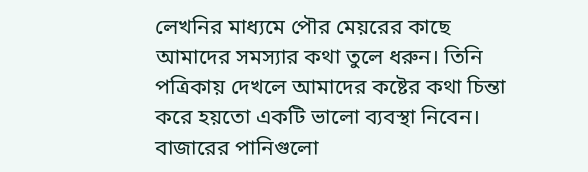লেখনির মাধ্যমে পৌর মেয়রের কাছে আমাদের সমস্যার কথা তুলে ধরুন। তিনি পত্রিকায় দেখলে আমাদের কষ্টের কথা চিন্তা করে হয়তো একটি ভালো ব্যবস্থা নিবেন। বাজারের পানিগুলো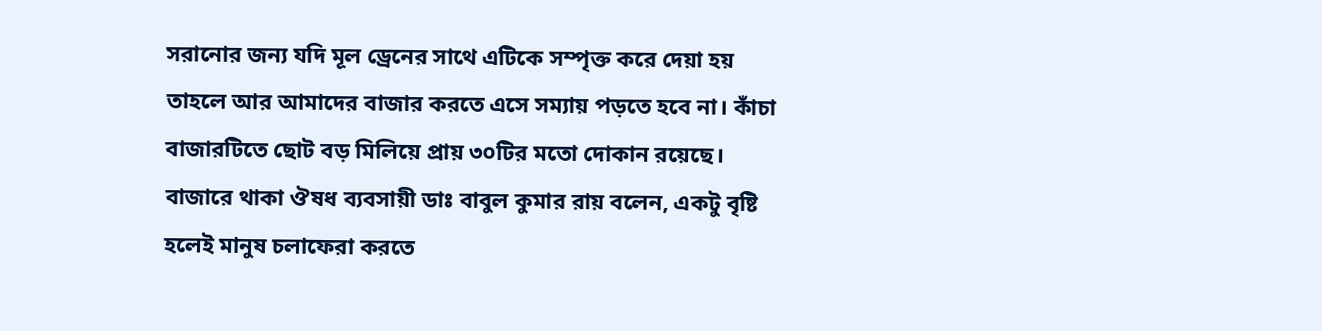সরানোর জন্য যদি মূল ড্রেনের সাথে এটিকে সম্পৃক্ত করে দেয়া হয় তাহলে আর আমাদের বাজার করতে এসে সম্যায় পড়তে হবে না। কাঁচা বাজারটিতে ছোট বড় মিলিয়ে প্রায় ৩০টির মতো দোকান রয়েছে। বাজারে থাকা ঔষধ ব্যবসায়ী ডাঃ বাবুল কুমার রায় বলেন, একটু বৃষ্টি হলেই মানুষ চলাফেরা করতে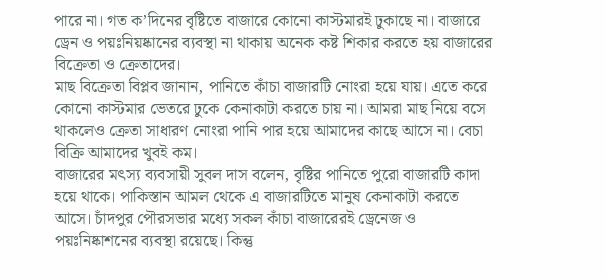পারে না। গত ক’দিনের বৃষ্টিতে বাজারে কোনো কাস্টমারই ঢুকাছে না। বাজারে ড্রেন ও পয়ঃনিয়ষ্কানের ব্যবস্থা না থাকায় অনেক কষ্ট শিকার করতে হয় বাজারের বিক্রেতা ও ক্রেতাদের।
মাছ বিক্রেতা বিপ্লব জানান, পানিতে কাঁচা বাজারটি নোংরা হয়ে যায়। এতে করে কোনো কাস্টমার ভেতরে ঢুকে কেনাকাটা করতে চায় না। আমরা মাছ নিয়ে বসে থাকলেও ক্রেতা সাধারণ নোংরা পানি পার হয়ে আমাদের কাছে আসে না। বেচা বিক্রি আমাদের খুবই কম।
বাজারের মৎস্য ব্যবসায়ী সুবল দাস বলেন, বৃষ্টির পানিতে পুরো বাজারটি কাদা হয়ে থাকে। পাকিস্তান আমল থেকে এ বাজারটিতে মানুষ কেনাকাটা করতে আসে। চাঁদপুর পৌরসভার মধ্যে সকল কাঁচা বাজারেরই ড্রেনেজ ও পয়ঃনিষ্কাশনের ব্যবস্থা রয়েছে। কিন্তু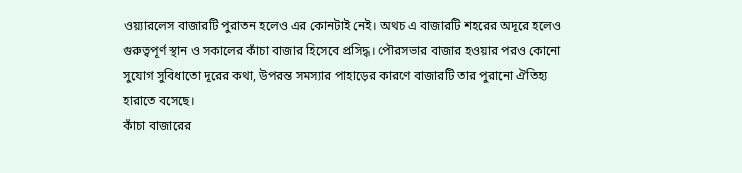ওয়্যারলেস বাজারটি পুরাতন হলেও এর কোনটাই নেই। অথচ এ বাজারটি শহরের অদূরে হলেও গুরুত্বপূর্ণ স্থান ও সকালের কাঁচা বাজার হিসেবে প্রসিদ্ধ। পৌরসভার বাজার হওয়ার পরও কোনো সুযোগ সুবিধাতো দূরের কথা, উপরন্ত সমস্যার পাহাড়ের কারণে বাজারটি তার পুরানো ঐতিহ্য হারাতে বসেছে।
কাঁচা বাজারের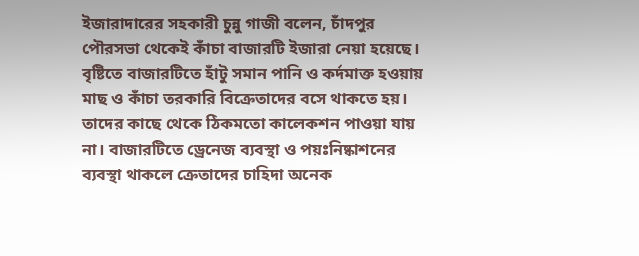ইজারাদারের সহকারী চুন্নু গাজী বলেন, চাঁদপুর পৌরসভা থেকেই কাঁচা বাজারটি ইজারা নেয়া হয়েছে। বৃষ্টিতে বাজারটিতে হাঁটু সমান পানি ও কর্দমাক্ত হওয়ায় মাছ ও কাঁচা তরকারি বিক্রেতাদের বসে থাকতে হয়। তাদের কাছে থেকে ঠিকমতো কালেকশন পাওয়া যায় না। বাজারটিতে ড্রেনেজ ব্যবস্থা ও পয়ঃনিষ্কাশনের ব্যবস্থা থাকলে ক্রেতাদের চাহিদা অনেক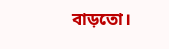বাড়তো।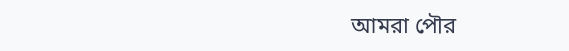আমরা পৌর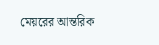মেয়রের আন্তরিক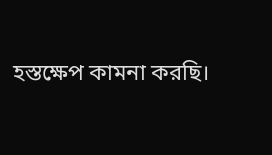হস্তক্ষেপ কামনা করছি।